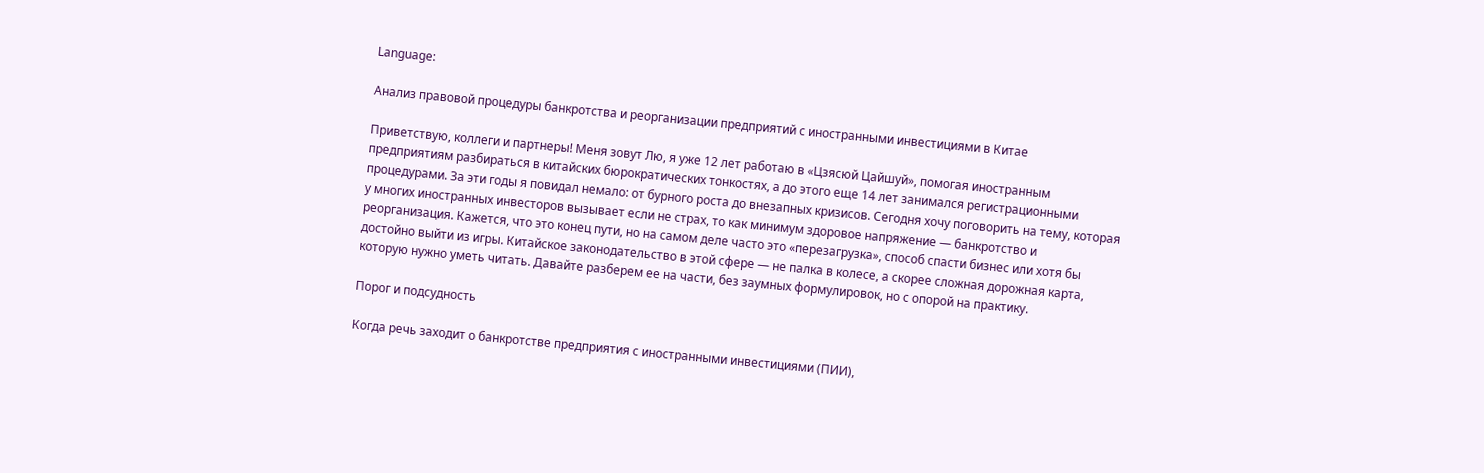Language:

Анализ правовой процедуры банкротства и реорганизации предприятий с иностранными инвестициями в Китае

Приветствую, коллеги и партнеры! Меня зовут Лю, я уже 12 лет работаю в «Цзясюй Цайшуй», помогая иностранным предприятиям разбираться в китайских бюрократических тонкостях, а до этого еще 14 лет занимался регистрационными процедурами. За эти годы я повидал немало: от бурного роста до внезапных кризисов. Сегодня хочу поговорить на тему, которая у многих иностранных инвесторов вызывает если не страх, то как минимум здоровое напряжение — банкротство и реорганизация. Кажется, что это конец пути, но на самом деле часто это «перезагрузка», способ спасти бизнес или хотя бы достойно выйти из игры. Китайское законодательство в этой сфере — не палка в колесе, а скорее сложная дорожная карта, которую нужно уметь читать. Давайте разберем ее на части, без заумных формулировок, но с опорой на практику.

Порог и подсудность

Когда речь заходит о банкротстве предприятия с иностранными инвестициями (ПИИ),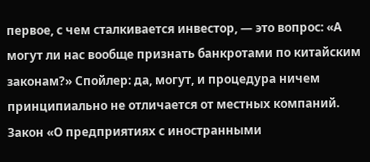первое, с чем сталкивается инвестор, — это вопрос: «А могут ли нас вообще признать банкротами по китайским законам?» Спойлер: да, могут, и процедура ничем принципиально не отличается от местных компаний. Закон «О предприятиях с иностранными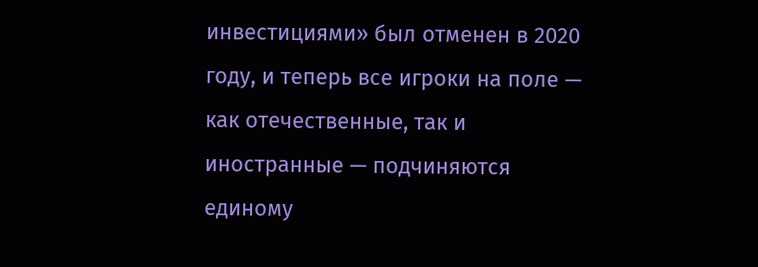инвестициями» был отменен в 2020 году, и теперь все игроки на поле — как отечественные, так и иностранные — подчиняются единому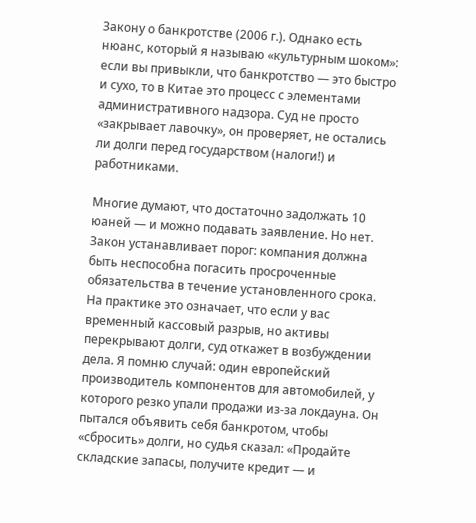Закону о банкротстве (2006 г.). Однако есть нюанс, который я называю «культурным шоком»: если вы привыкли, что банкротство — это быстро и сухо, то в Китае это процесс с элементами административного надзора. Суд не просто «закрывает лавочку», он проверяет, не остались ли долги перед государством (налоги!) и работниками.

Многие думают, что достаточно задолжать 10 юаней — и можно подавать заявление. Но нет. Закон устанавливает порог: компания должна быть неспособна погасить просроченные обязательства в течение установленного срока. На практике это означает, что если у вас временный кассовый разрыв, но активы перекрывают долги, суд откажет в возбуждении дела. Я помню случай: один европейский производитель компонентов для автомобилей, у которого резко упали продажи из-за локдауна. Он пытался объявить себя банкротом, чтобы «сбросить» долги, но судья сказал: «Продайте складские запасы, получите кредит — и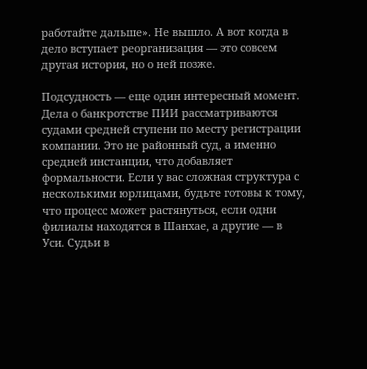работайте дальше». Не вышло. А вот когда в дело вступает реорганизация — это совсем другая история, но о ней позже.

Подсудность — еще один интересный момент. Дела о банкротстве ПИИ рассматриваются судами средней ступени по месту регистрации компании. Это не районный суд, а именно средней инстанции, что добавляет формальности. Если у вас сложная структура с несколькими юрлицами, будьте готовы к тому, что процесс может растянуться, если одни филиалы находятся в Шанхае, а другие — в Уси. Судьи в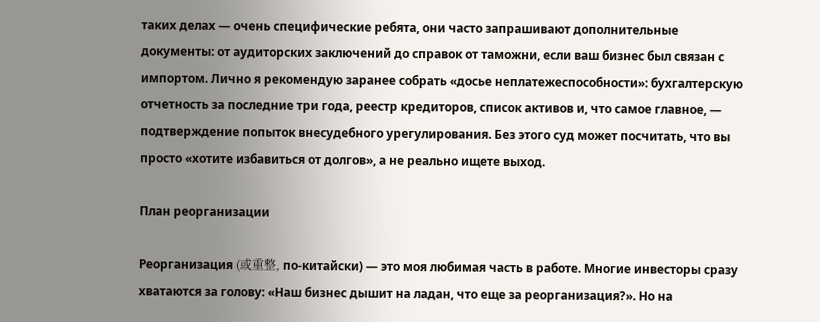таких делах — очень специфические ребята, они часто запрашивают дополнительные документы: от аудиторских заключений до справок от таможни, если ваш бизнес был связан с импортом. Лично я рекомендую заранее собрать «досье неплатежеспособности»: бухгалтерскую отчетность за последние три года, реестр кредиторов, список активов и, что самое главное, — подтверждение попыток внесудебного урегулирования. Без этого суд может посчитать, что вы просто «хотите избавиться от долгов», а не реально ищете выход.

План реорганизации

Реорганизация (或重整, по-китайски) — это моя любимая часть в работе. Многие инвесторы сразу хватаются за голову: «Наш бизнес дышит на ладан, что еще за реорганизация?». Но на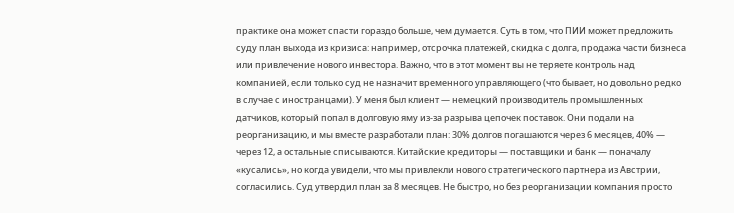практике она может спасти гораздо больше, чем думается. Суть в том, что ПИИ может предложить суду план выхода из кризиса: например, отсрочка платежей, скидка с долга, продажа части бизнеса или привлечение нового инвестора. Важно, что в этот момент вы не теряете контроль над компанией, если только суд не назначит временного управляющего (что бывает, но довольно редко в случае с иностранцами). У меня был клиент — немецкий производитель промышленных датчиков, который попал в долговую яму из-за разрыва цепочек поставок. Они подали на реорганизацию, и мы вместе разработали план: 30% долгов погашаются через 6 месяцев, 40% — через 12, а остальные списываются. Китайские кредиторы — поставщики и банк — поначалу «кусались», но когда увидели, что мы привлекли нового стратегического партнера из Австрии, согласились. Суд утвердил план за 8 месяцев. Не быстро, но без реорганизации компания просто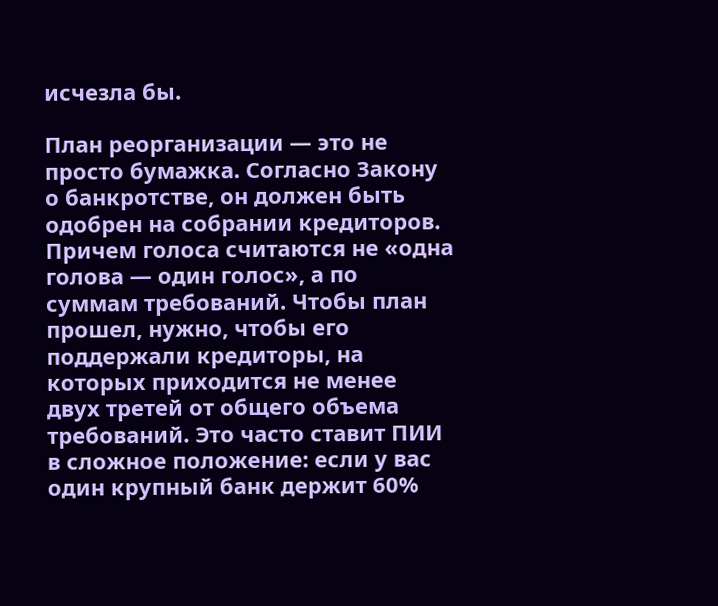исчезла бы.

План реорганизации — это не просто бумажка. Согласно Закону о банкротстве, он должен быть одобрен на собрании кредиторов. Причем голоса считаются не «одна голова — один голос», а по суммам требований. Чтобы план прошел, нужно, чтобы его поддержали кредиторы, на которых приходится не менее двух третей от общего объема требований. Это часто ставит ПИИ в сложное положение: если у вас один крупный банк держит 60%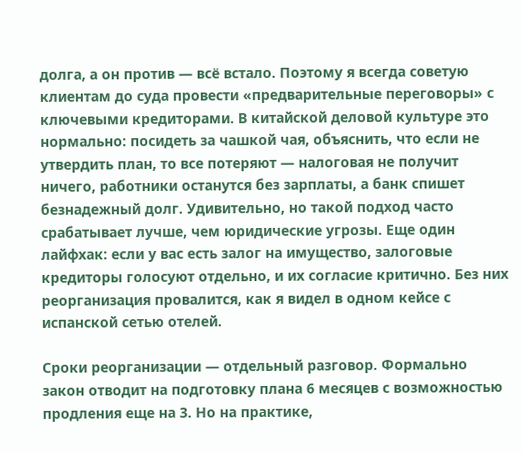долга, а он против — всё встало. Поэтому я всегда советую клиентам до суда провести «предварительные переговоры» с ключевыми кредиторами. В китайской деловой культуре это нормально: посидеть за чашкой чая, объяснить, что если не утвердить план, то все потеряют — налоговая не получит ничего, работники останутся без зарплаты, а банк спишет безнадежный долг. Удивительно, но такой подход часто срабатывает лучше, чем юридические угрозы. Еще один лайфхак: если у вас есть залог на имущество, залоговые кредиторы голосуют отдельно, и их согласие критично. Без них реорганизация провалится, как я видел в одном кейсе с испанской сетью отелей.

Сроки реорганизации — отдельный разговор. Формально закон отводит на подготовку плана 6 месяцев с возможностью продления еще на 3. Но на практике,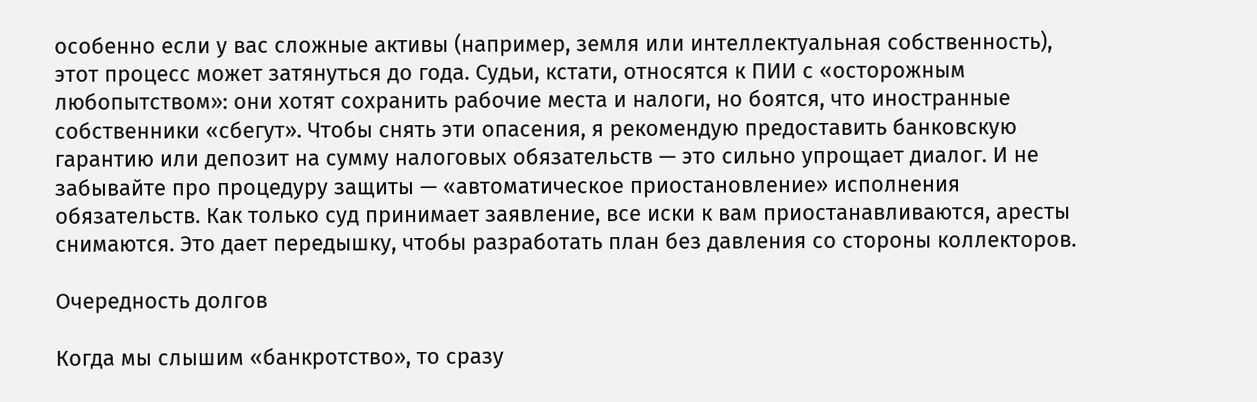особенно если у вас сложные активы (например, земля или интеллектуальная собственность), этот процесс может затянуться до года. Судьи, кстати, относятся к ПИИ с «осторожным любопытством»: они хотят сохранить рабочие места и налоги, но боятся, что иностранные собственники «сбегут». Чтобы снять эти опасения, я рекомендую предоставить банковскую гарантию или депозит на сумму налоговых обязательств — это сильно упрощает диалог. И не забывайте про процедуру защиты — «автоматическое приостановление» исполнения обязательств. Как только суд принимает заявление, все иски к вам приостанавливаются, аресты снимаются. Это дает передышку, чтобы разработать план без давления со стороны коллекторов.

Очередность долгов

Когда мы слышим «банкротство», то сразу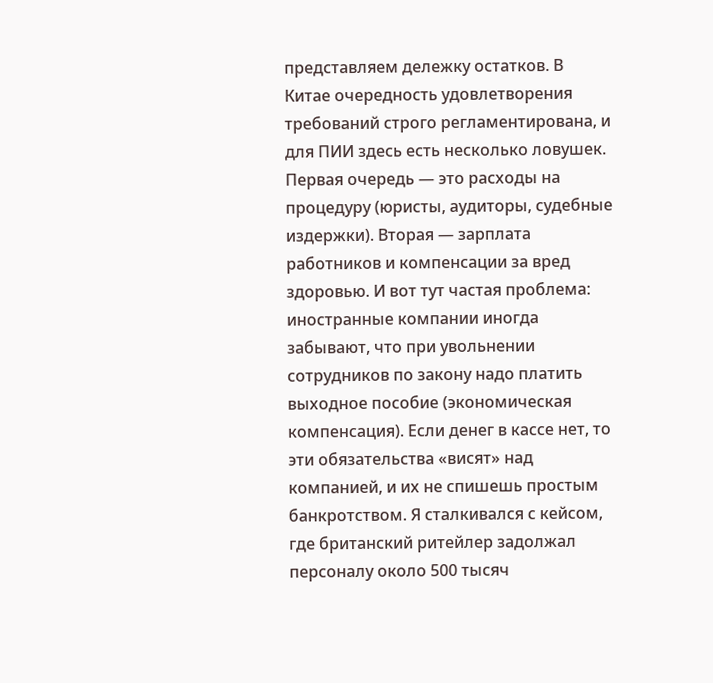представляем дележку остатков. В Китае очередность удовлетворения требований строго регламентирована, и для ПИИ здесь есть несколько ловушек. Первая очередь — это расходы на процедуру (юристы, аудиторы, судебные издержки). Вторая — зарплата работников и компенсации за вред здоровью. И вот тут частая проблема: иностранные компании иногда забывают, что при увольнении сотрудников по закону надо платить выходное пособие (экономическая компенсация). Если денег в кассе нет, то эти обязательства «висят» над компанией, и их не спишешь простым банкротством. Я сталкивался с кейсом, где британский ритейлер задолжал персоналу около 500 тысяч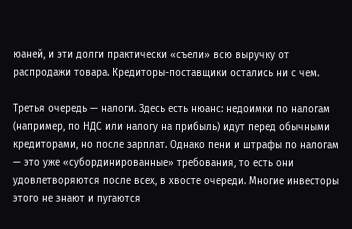юаней, и эти долги практически «съели» всю выручку от распродажи товара. Кредиторы-поставщики остались ни с чем.

Третья очередь — налоги. Здесь есть нюанс: недоимки по налогам (например, по НДС или налогу на прибыль) идут перед обычными кредиторами, но после зарплат. Однако пени и штрафы по налогам — это уже «субординированные» требования, то есть они удовлетворяются после всех, в хвосте очереди. Многие инвесторы этого не знают и пугаются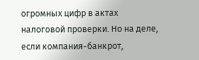огромных цифр в актах налоговой проверки. Но на деле, если компания-банкрот,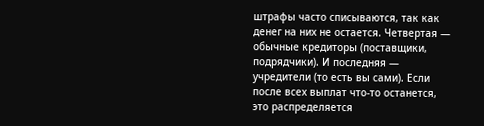штрафы часто списываются, так как денег на них не остается. Четвертая — обычные кредиторы (поставщики, подрядчики). И последняя — учредители (то есть вы сами). Если после всех выплат что-то останется, это распределяется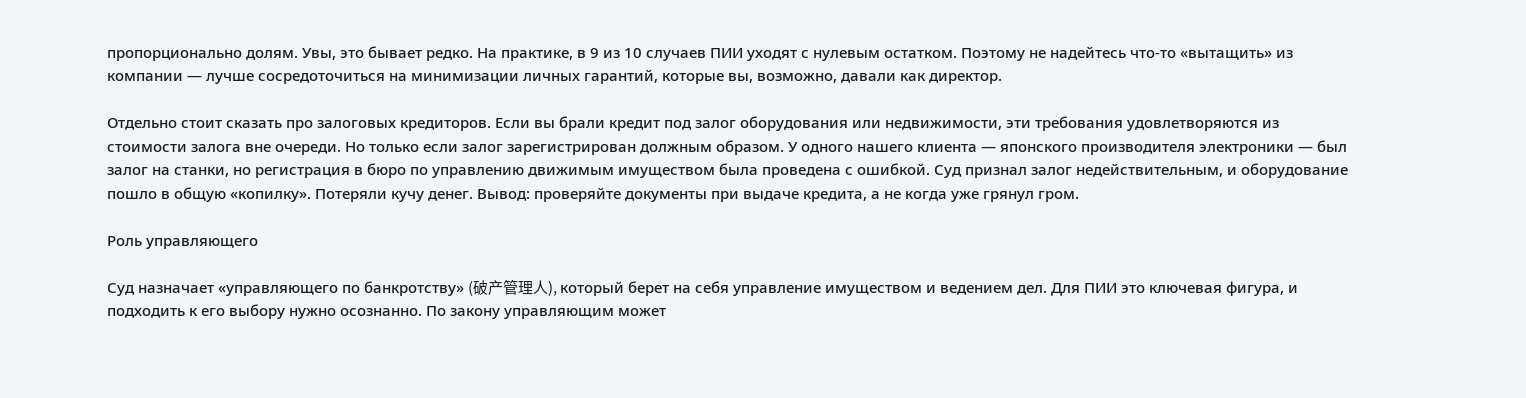пропорционально долям. Увы, это бывает редко. На практике, в 9 из 10 случаев ПИИ уходят с нулевым остатком. Поэтому не надейтесь что-то «вытащить» из компании — лучше сосредоточиться на минимизации личных гарантий, которые вы, возможно, давали как директор.

Отдельно стоит сказать про залоговых кредиторов. Если вы брали кредит под залог оборудования или недвижимости, эти требования удовлетворяются из стоимости залога вне очереди. Но только если залог зарегистрирован должным образом. У одного нашего клиента — японского производителя электроники — был залог на станки, но регистрация в бюро по управлению движимым имуществом была проведена с ошибкой. Суд признал залог недействительным, и оборудование пошло в общую «копилку». Потеряли кучу денег. Вывод: проверяйте документы при выдаче кредита, а не когда уже грянул гром.

Роль управляющего

Суд назначает «управляющего по банкротству» (破产管理人), который берет на себя управление имуществом и ведением дел. Для ПИИ это ключевая фигура, и подходить к его выбору нужно осознанно. По закону управляющим может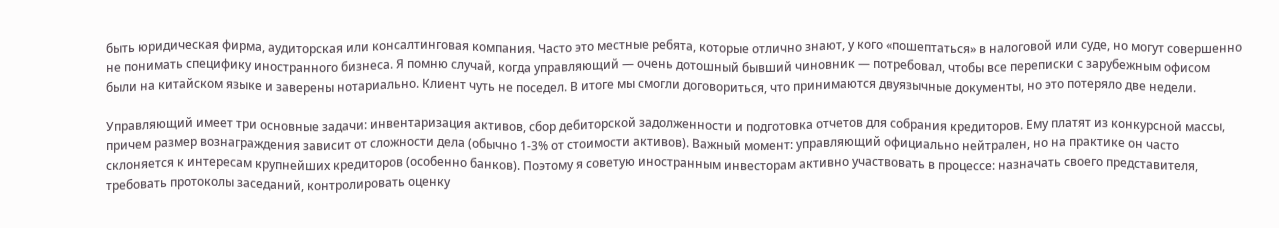быть юридическая фирма, аудиторская или консалтинговая компания. Часто это местные ребята, которые отлично знают, у кого «пошептаться» в налоговой или суде, но могут совершенно не понимать специфику иностранного бизнеса. Я помню случай, когда управляющий — очень дотошный бывший чиновник — потребовал, чтобы все переписки с зарубежным офисом были на китайском языке и заверены нотариально. Клиент чуть не поседел. В итоге мы смогли договориться, что принимаются двуязычные документы, но это потеряло две недели.

Управляющий имеет три основные задачи: инвентаризация активов, сбор дебиторской задолженности и подготовка отчетов для собрания кредиторов. Ему платят из конкурсной массы, причем размер вознаграждения зависит от сложности дела (обычно 1-3% от стоимости активов). Важный момент: управляющий официально нейтрален, но на практике он часто склоняется к интересам крупнейших кредиторов (особенно банков). Поэтому я советую иностранным инвесторам активно участвовать в процессе: назначать своего представителя, требовать протоколы заседаний, контролировать оценку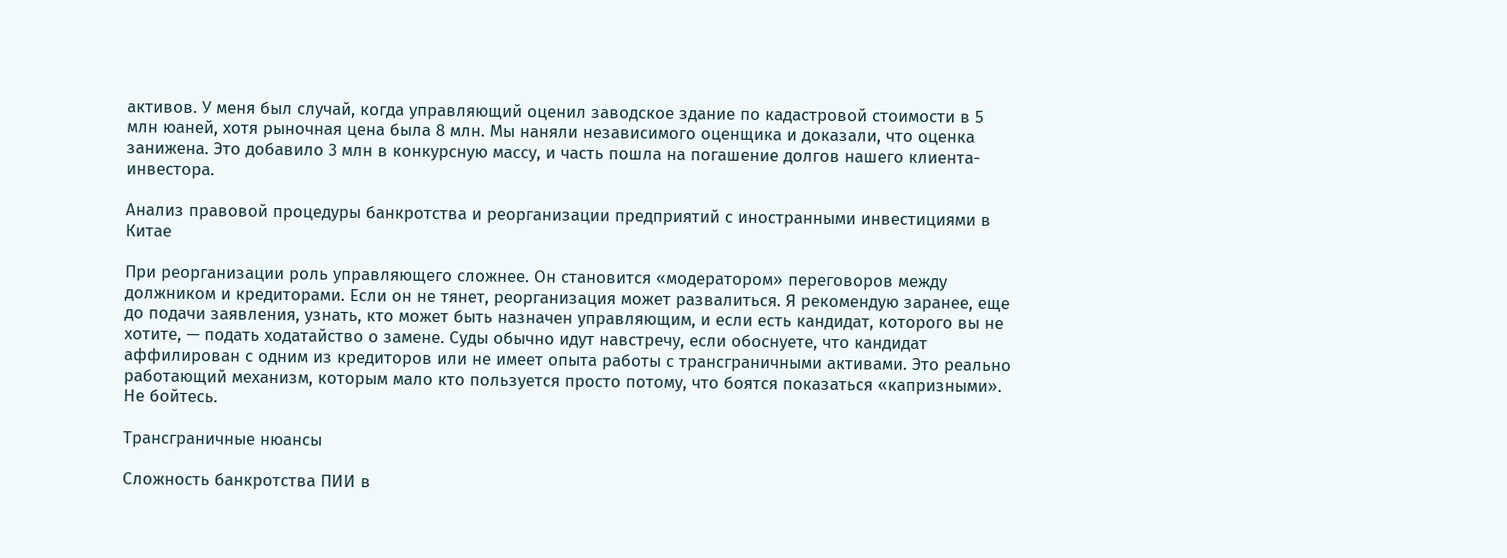активов. У меня был случай, когда управляющий оценил заводское здание по кадастровой стоимости в 5 млн юаней, хотя рыночная цена была 8 млн. Мы наняли независимого оценщика и доказали, что оценка занижена. Это добавило 3 млн в конкурсную массу, и часть пошла на погашение долгов нашего клиента-инвестора.

Анализ правовой процедуры банкротства и реорганизации предприятий с иностранными инвестициями в Китае

При реорганизации роль управляющего сложнее. Он становится «модератором» переговоров между должником и кредиторами. Если он не тянет, реорганизация может развалиться. Я рекомендую заранее, еще до подачи заявления, узнать, кто может быть назначен управляющим, и если есть кандидат, которого вы не хотите, — подать ходатайство о замене. Суды обычно идут навстречу, если обоснуете, что кандидат аффилирован с одним из кредиторов или не имеет опыта работы с трансграничными активами. Это реально работающий механизм, которым мало кто пользуется просто потому, что боятся показаться «капризными». Не бойтесь.

Трансграничные нюансы

Сложность банкротства ПИИ в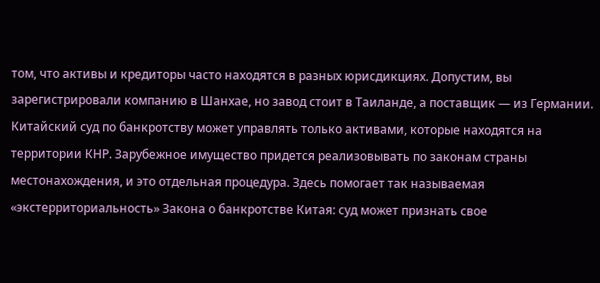том, что активы и кредиторы часто находятся в разных юрисдикциях. Допустим, вы зарегистрировали компанию в Шанхае, но завод стоит в Таиланде, а поставщик — из Германии. Китайский суд по банкротству может управлять только активами, которые находятся на территории КНР. Зарубежное имущество придется реализовывать по законам страны местонахождения, и это отдельная процедура. Здесь помогает так называемая «экстерриториальность» Закона о банкротстве Китая: суд может признать свое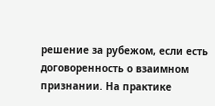решение за рубежом, если есть договоренность о взаимном признании. На практике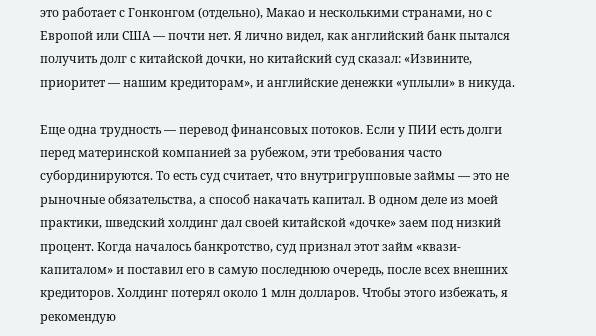это работает с Гонконгом (отдельно), Макао и несколькими странами, но с Европой или США — почти нет. Я лично видел, как английский банк пытался получить долг с китайской дочки, но китайский суд сказал: «Извините, приоритет — нашим кредиторам», и английские денежки «уплыли» в никуда.

Еще одна трудность — перевод финансовых потоков. Если у ПИИ есть долги перед материнской компанией за рубежом, эти требования часто субординируются. То есть суд считает, что внутригрупповые займы — это не рыночные обязательства, а способ накачать капитал. В одном деле из моей практики, шведский холдинг дал своей китайской «дочке» заем под низкий процент. Когда началось банкротство, суд признал этот займ «квази-капиталом» и поставил его в самую последнюю очередь, после всех внешних кредиторов. Холдинг потерял около 1 млн долларов. Чтобы этого избежать, я рекомендую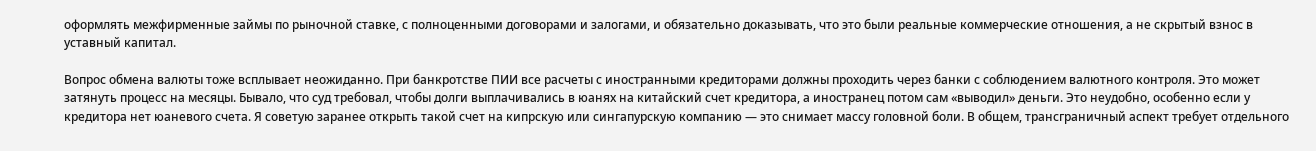оформлять межфирменные займы по рыночной ставке, с полноценными договорами и залогами, и обязательно доказывать, что это были реальные коммерческие отношения, а не скрытый взнос в уставный капитал.

Вопрос обмена валюты тоже всплывает неожиданно. При банкротстве ПИИ все расчеты с иностранными кредиторами должны проходить через банки с соблюдением валютного контроля. Это может затянуть процесс на месяцы. Бывало, что суд требовал, чтобы долги выплачивались в юанях на китайский счет кредитора, а иностранец потом сам «выводил» деньги. Это неудобно, особенно если у кредитора нет юаневого счета. Я советую заранее открыть такой счет на кипрскую или сингапурскую компанию — это снимает массу головной боли. В общем, трансграничный аспект требует отдельного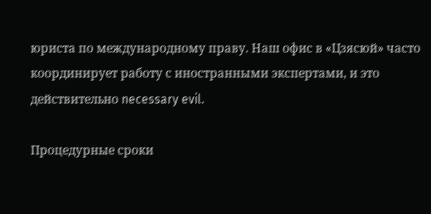юриста по международному праву. Наш офис в «Цзясюй» часто координирует работу с иностранными экспертами, и это действительно necessary evil.

Процедурные сроки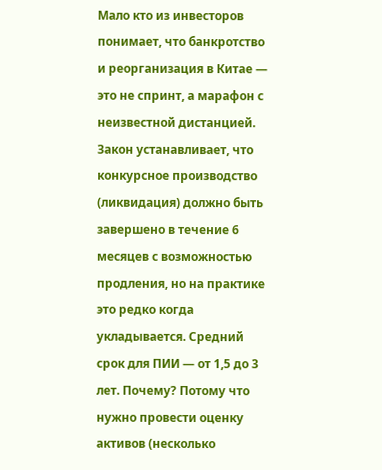Мало кто из инвесторов понимает, что банкротство и реорганизация в Китае — это не спринт, а марафон с неизвестной дистанцией. Закон устанавливает, что конкурсное производство (ликвидация) должно быть завершено в течение 6 месяцев с возможностью продления, но на практике это редко когда укладывается. Средний срок для ПИИ — от 1,5 до 3 лет. Почему? Потому что нужно провести оценку активов (несколько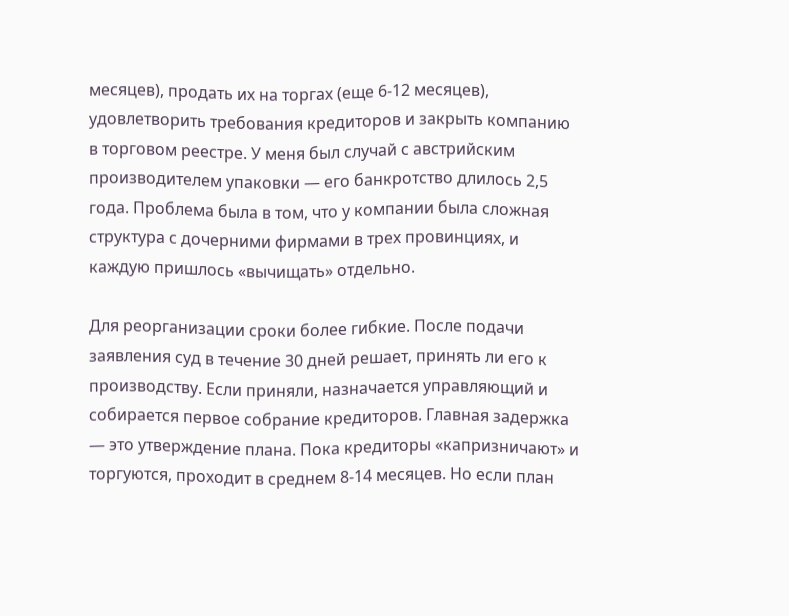месяцев), продать их на торгах (еще 6-12 месяцев), удовлетворить требования кредиторов и закрыть компанию в торговом реестре. У меня был случай с австрийским производителем упаковки — его банкротство длилось 2,5 года. Проблема была в том, что у компании была сложная структура с дочерними фирмами в трех провинциях, и каждую пришлось «вычищать» отдельно.

Для реорганизации сроки более гибкие. После подачи заявления суд в течение 30 дней решает, принять ли его к производству. Если приняли, назначается управляющий и собирается первое собрание кредиторов. Главная задержка — это утверждение плана. Пока кредиторы «капризничают» и торгуются, проходит в среднем 8-14 месяцев. Но если план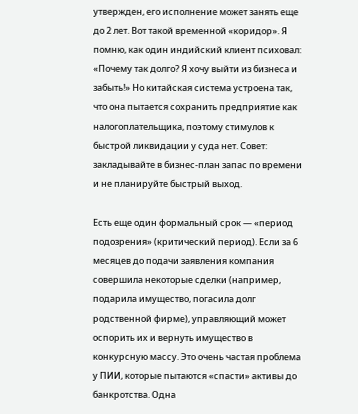утвержден, его исполнение может занять еще до 2 лет. Вот такой временной «коридор». Я помню, как один индийский клиент психовал: «Почему так долго? Я хочу выйти из бизнеса и забыть!» Но китайская система устроена так, что она пытается сохранить предприятие как налогоплательщика, поэтому стимулов к быстрой ликвидации у суда нет. Совет: закладывайте в бизнес-план запас по времени и не планируйте быстрый выход.

Есть еще один формальный срок — «период подозрения» (критический период). Если за 6 месяцев до подачи заявления компания совершила некоторые сделки (например, подарила имущество, погасила долг родственной фирме), управляющий может оспорить их и вернуть имущество в конкурсную массу. Это очень частая проблема у ПИИ, которые пытаются «спасти» активы до банкротства. Одна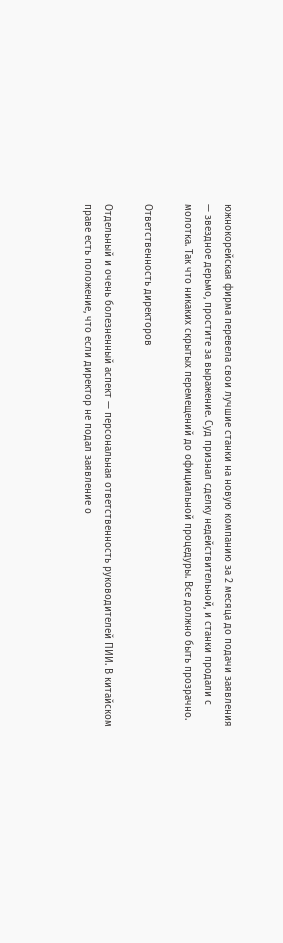южнокорейская фирма перевела свои лучшие станки на новую компанию за 2 месяца до подачи заявления — звездное дерьмо, простите за выражение. Суд признал сделку недействительной, и станки продали с молотка. Так что никаких скрытых перемещений до официальной процедуры. Все должно быть прозрачно.

Ответственность директоров

Отдельный и очень болезненный аспект — персональная ответственность руководителей ПИИ. В китайском праве есть положение, что если директор не подал заявление о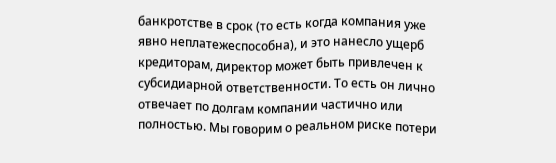банкротстве в срок (то есть когда компания уже явно неплатежеспособна), и это нанесло ущерб кредиторам, директор может быть привлечен к субсидиарной ответственности. То есть он лично отвечает по долгам компании частично или полностью. Мы говорим о реальном риске потери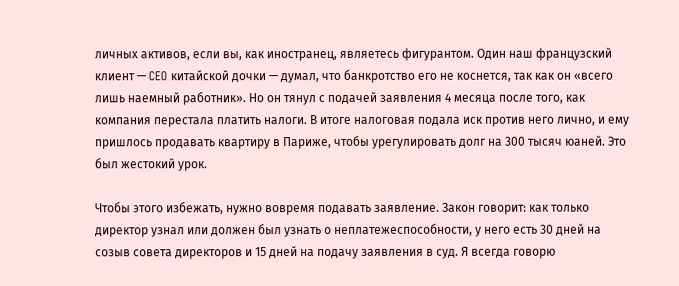личных активов, если вы, как иностранец, являетесь фигурантом. Один наш французский клиент — CEO китайской дочки — думал, что банкротство его не коснется, так как он «всего лишь наемный работник». Но он тянул с подачей заявления 4 месяца после того, как компания перестала платить налоги. В итоге налоговая подала иск против него лично, и ему пришлось продавать квартиру в Париже, чтобы урегулировать долг на 300 тысяч юаней. Это был жестокий урок.

Чтобы этого избежать, нужно вовремя подавать заявление. Закон говорит: как только директор узнал или должен был узнать о неплатежеспособности, у него есть 30 дней на созыв совета директоров и 15 дней на подачу заявления в суд. Я всегда говорю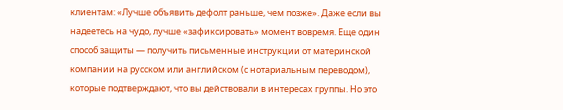клиентам: «Лучше объявить дефолт раньше, чем позже». Даже если вы надеетесь на чудо, лучше «зафиксировать» момент вовремя. Еще один способ защиты — получить письменные инструкции от материнской компании на русском или английском (с нотариальным переводом), которые подтверждают, что вы действовали в интересах группы. Но это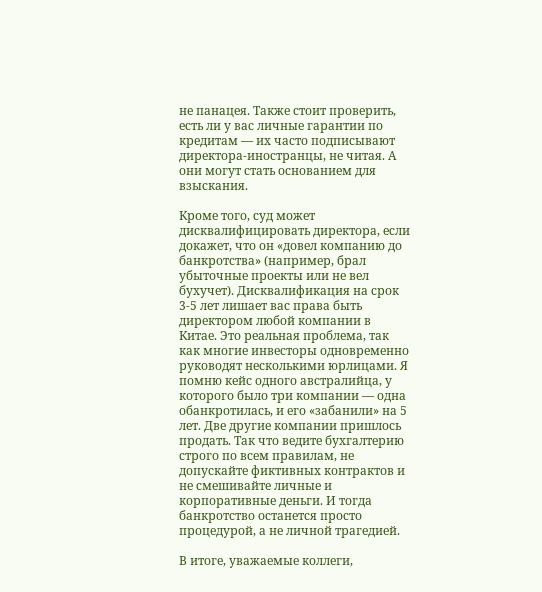не панацея. Также стоит проверить, есть ли у вас личные гарантии по кредитам — их часто подписывают директора-иностранцы, не читая. А они могут стать основанием для взыскания.

Кроме того, суд может дисквалифицировать директора, если докажет, что он «довел компанию до банкротства» (например, брал убыточные проекты или не вел бухучет). Дисквалификация на срок 3-5 лет лишает вас права быть директором любой компании в Китае. Это реальная проблема, так как многие инвесторы одновременно руководят несколькими юрлицами. Я помню кейс одного австралийца, у которого было три компании — одна обанкротилась, и его «забанили» на 5 лет. Две другие компании пришлось продать. Так что ведите бухгалтерию строго по всем правилам, не допускайте фиктивных контрактов и не смешивайте личные и корпоративные деньги. И тогда банкротство останется просто процедурой, а не личной трагедией.

В итоге, уважаемые коллеги,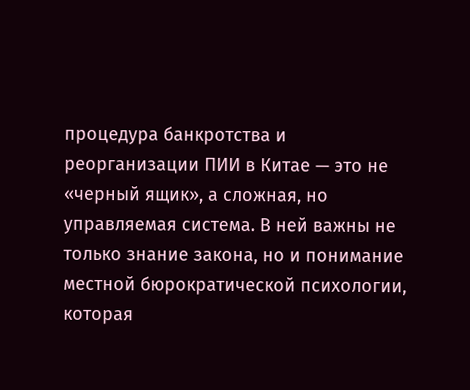процедура банкротства и реорганизации ПИИ в Китае — это не «черный ящик», а сложная, но управляемая система. В ней важны не только знание закона, но и понимание местной бюрократической психологии, которая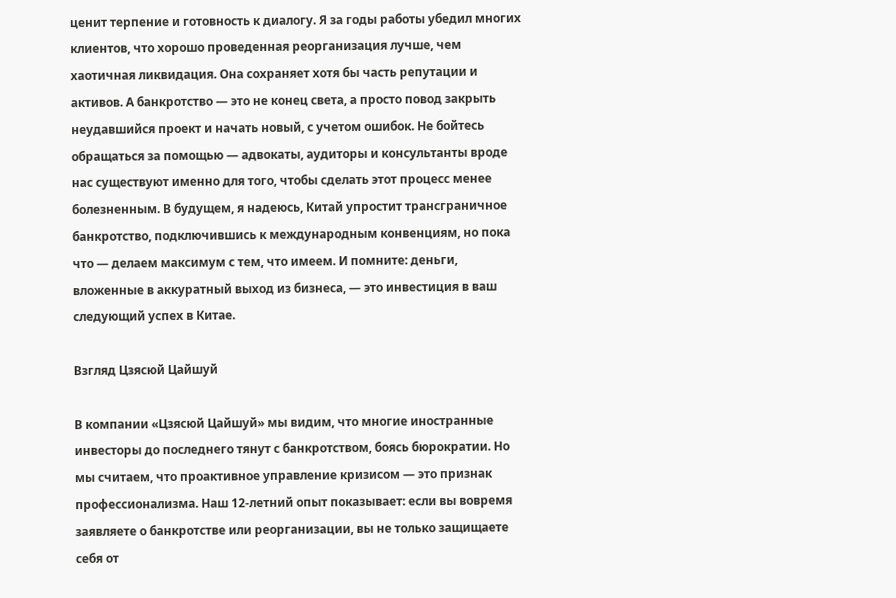ценит терпение и готовность к диалогу. Я за годы работы убедил многих клиентов, что хорошо проведенная реорганизация лучше, чем хаотичная ликвидация. Она сохраняет хотя бы часть репутации и активов. А банкротство — это не конец света, а просто повод закрыть неудавшийся проект и начать новый, с учетом ошибок. Не бойтесь обращаться за помощью — адвокаты, аудиторы и консультанты вроде нас существуют именно для того, чтобы сделать этот процесс менее болезненным. В будущем, я надеюсь, Китай упростит трансграничное банкротство, подключившись к международным конвенциям, но пока что — делаем максимум с тем, что имеем. И помните: деньги, вложенные в аккуратный выход из бизнеса, — это инвестиция в ваш следующий успех в Китае.

Взгляд Цзясюй Цайшуй

В компании «Цзясюй Цайшуй» мы видим, что многие иностранные инвесторы до последнего тянут с банкротством, боясь бюрократии. Но мы считаем, что проактивное управление кризисом — это признак профессионализма. Наш 12-летний опыт показывает: если вы вовремя заявляете о банкротстве или реорганизации, вы не только защищаете себя от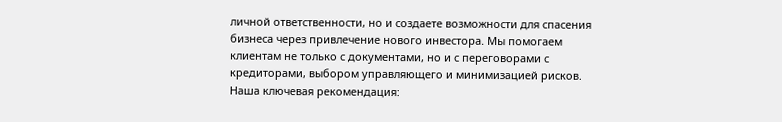личной ответственности, но и создаете возможности для спасения бизнеса через привлечение нового инвестора. Мы помогаем клиентам не только с документами, но и с переговорами с кредиторами, выбором управляющего и минимизацией рисков. Наша ключевая рекомендация: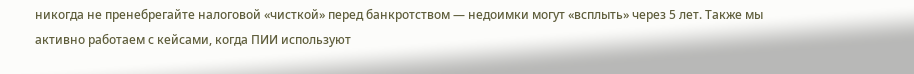никогда не пренебрегайте налоговой «чисткой» перед банкротством — недоимки могут «всплыть» через 5 лет. Также мы активно работаем с кейсами, когда ПИИ используют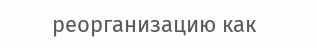реорганизацию как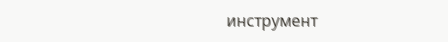инструмент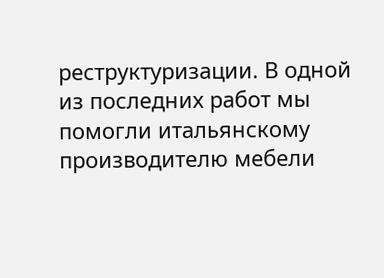реструктуризации. В одной из последних работ мы помогли итальянскому производителю мебели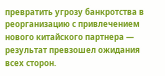превратить угрозу банкротства в реорганизацию с привлечением нового китайского партнера — результат превзошел ожидания всех сторон.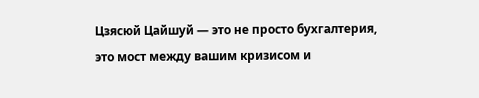Цзясюй Цайшуй — это не просто бухгалтерия, это мост между вашим кризисом и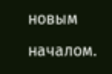новым началом.